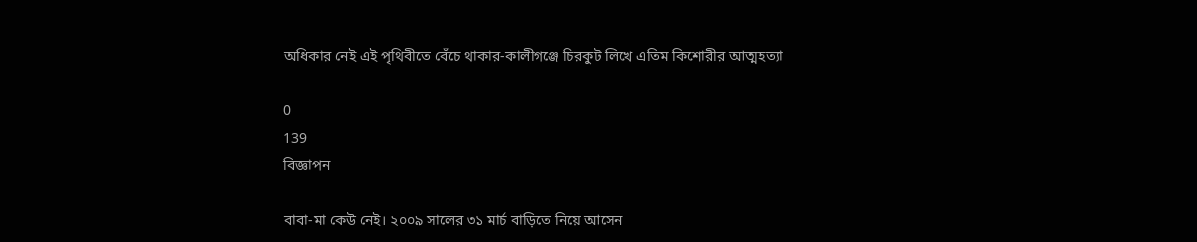অধিকার নেই এই পৃথিবীতে বেঁচে থাকার-কালীগঞ্জে চিরকুট লিখে এতিম কিশোরীর আত্মহত্যা

0
139
বিজ্ঞাপন

বাবা-মা কেউ নেই। ২০০৯ সালের ৩১ মার্চ বাড়িতে নিয়ে আসেন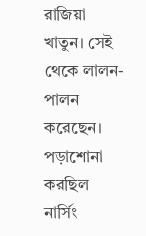রাজিয়া খাতুন। সেই থেকে লালন-পালন করেছেন। পড়াশোনা করছিল নার্সিং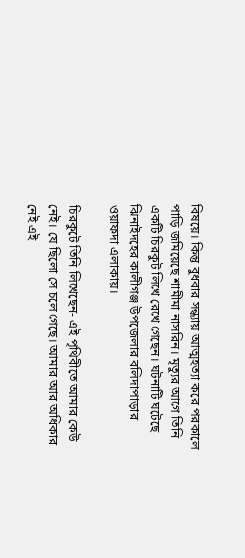বিষয়ে। কিন্তু বুধবার সন্ধ্যায় আত্মহত্যা করে পরকালে পাড়ি জমিয়েছে শামীমা নাসরিন। মৃত্যুর আগে তিনি একটি চিরকুট লিখে রেখে গেছেন। ঘটনাটি ঘটেছে ঝিনাইদহের কালীগঞ্জ উপজেলার বলিদাপাড়ার ওয়াফদা এলাকায়।

চিরকুটে তিনি লিখেছেন- এই পৃথিবীতে আমার কেউ নেই। যে ছিলো সে চলে গেছে। আমার আর অধিকার নেই এই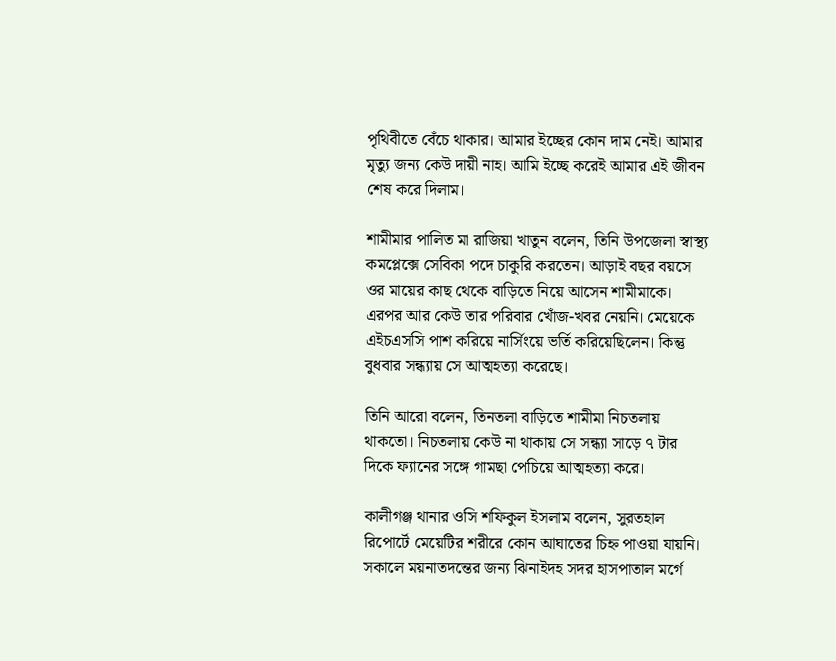পৃথিবীতে বেঁচে থাকার। আমার ইচ্ছের কোন দাম নেই। আমার মৃত্যু জন্য কেউ দায়ী নাহ। আমি ইচ্ছে করেই আমার এই জীবন শেষ করে দিলাম।

শামীমার পালিত মা রাজিয়া খাতুন বলেন, তিনি উপজেলা স্বাস্থ্য কমপ্লেক্সে সেবিকা পদে চাকুরি করতেন। আড়াই বছর বয়সে ওর মায়ের কাছ থেকে বাড়িতে নিয়ে আসেন শামীমাকে। এরপর আর কেউ তার পরিবার খোঁজ-খবর নেয়নি। মেয়েকে এইচএসসি পাশ করিয়ে নার্সিংয়ে ভর্তি করিয়েছিলেন। কিন্তু বুধবার সন্ধ্যায় সে আত্মহত্যা করেছে।

তিনি আরো বলেন, তিনতলা বাড়িতে শামীমা নিচতলায় থাকতো। নিচতলায় কেউ না থাকায় সে সন্ধ্যা সাড়ে ৭ টার দিকে ফ্যানের সঙ্গে গামছা পেচিয়ে আত্মহত্যা করে।

কালীগঞ্জ থানার ওসি শফিকুল ইসলাম বলেন, সুরতহাল রিপোর্টে মেয়েটির শরীরে কোন আঘাতের চিহ্ন পাওয়া যায়নি। সকালে ময়নাতদন্তের জন্য ঝিনাইদহ সদর হাসপাতাল মর্গে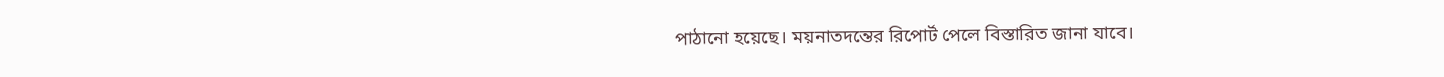পাঠানো হয়েছে। ময়নাতদন্তের রিপোর্ট পেলে বিস্তারিত জানা যাবে।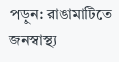পড়ুন: রাঙামাটিতে জনস্বাস্থ্য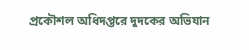প্রকৌশল অধিদপ্তরে দুদকের অভিযান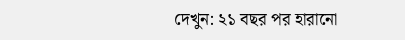দেখুন: ২১ বছর পর হারানো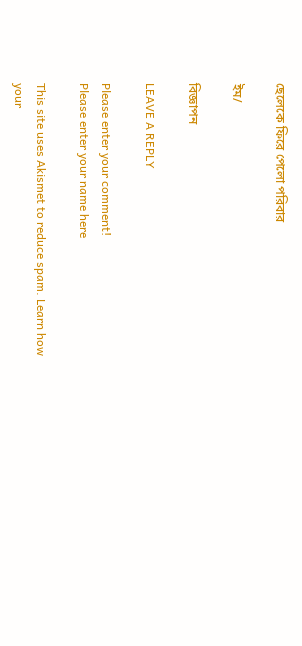ছেলেকে ফিরে পেলো পরিবার

ইম/

বিজ্ঞাপন

LEAVE A REPLY

Please enter your comment!
Please enter your name here

This site uses Akismet to reduce spam. Learn how your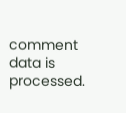comment data is processed.